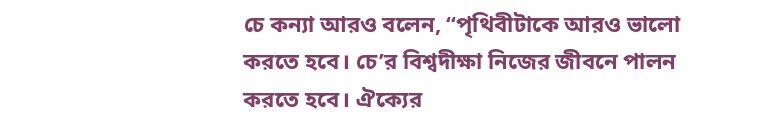চে কন্যা আরও বলেন, “পৃথিবীটাকে আরও ভালো করতে হবে। চে’র বিশ্বদীক্ষা নিজের জীবনে পালন করতে হবে। ঐক্যের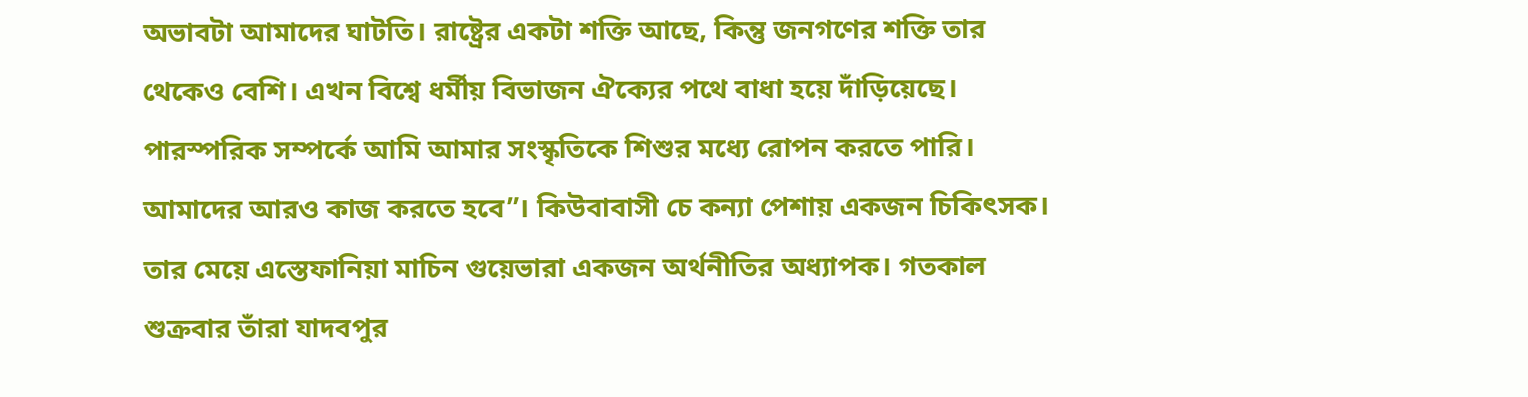অভাবটা আমাদের ঘাটতি। রাষ্ট্রের একটা শক্তি আছে, কিন্তু জনগণের শক্তি তার থেকেও বেশি। এখন বিশ্বে ধর্মীয় বিভাজন ঐক্যের পথে বাধা হয়ে দাঁড়িয়েছে। পারস্পরিক সম্পর্কে আমি আমার সংস্কৃতিকে শিশুর মধ্যে রোপন করতে পারি। আমাদের আরও কাজ করতে হবে”। কিউবাবাসী চে কন্যা পেশায় একজন চিকিৎসক। তার মেয়ে এস্তেফানিয়া মাচিন গুয়েভারা একজন অর্থনীতির অধ্যাপক। গতকাল শুক্রবার তাঁরা যাদবপুর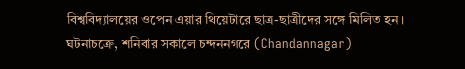বিশ্ববিদ্যালয়ের ওপেন এয়ার থিয়েটারে ছাত্র-ছাত্রীদের সঙ্গে মিলিত হন। ঘটনাচক্রে, শনিবার সকালে চন্দননগরে (Chandannagar)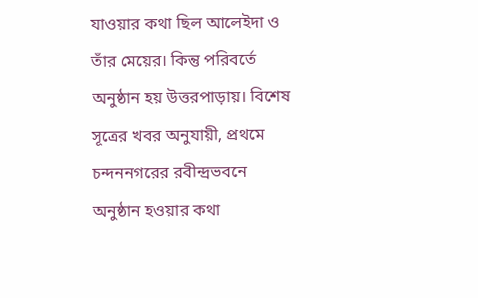যাওয়ার কথা ছিল আলেইদা ও তাঁর মেয়ের। কিন্তু পরিবর্তে অনুষ্ঠান হয় উত্তরপাড়ায়। বিশেষ সূত্রের খবর অনুযায়ী, প্রথমে চন্দননগরের রবীন্দ্রভবনে অনুষ্ঠান হওয়ার কথা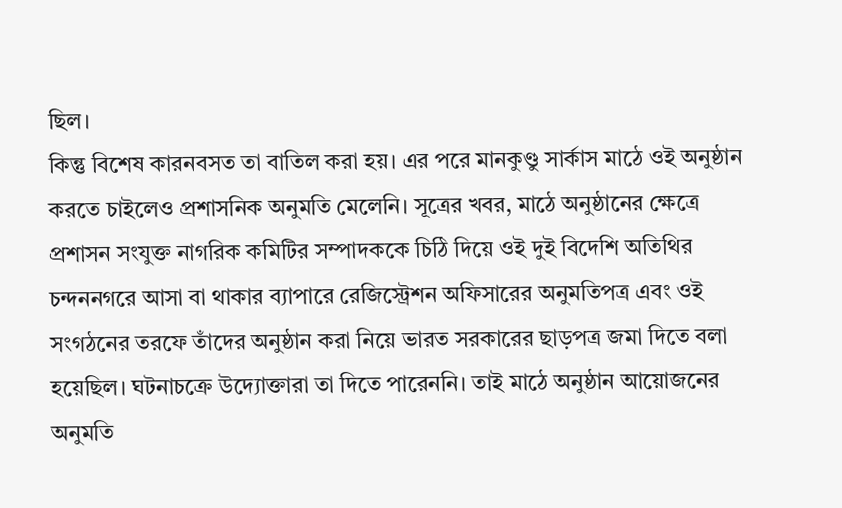ছিল।
কিন্তু বিশেষ কারনবসত তা বাতিল করা হয়। এর পরে মানকুণ্ডু সার্কাস মাঠে ওই অনুষ্ঠান করতে চাইলেও প্রশাসনিক অনুমতি মেলেনি। সূত্রের খবর, মাঠে অনুষ্ঠানের ক্ষেত্রে প্রশাসন সংযুক্ত নাগরিক কমিটির সম্পাদককে চিঠি দিয়ে ওই দুই বিদেশি অতিথির চন্দননগরে আসা বা থাকার ব্যাপারে রেজিস্ট্রেশন অফিসারের অনুমতিপত্র এবং ওই সংগঠনের তরফে তাঁদের অনুষ্ঠান করা নিয়ে ভারত সরকারের ছাড়পত্র জমা দিতে বলা হয়েছিল। ঘটনাচক্রে উদ্যোক্তারা তা দিতে পারেননি। তাই মাঠে অনুষ্ঠান আয়োজনের অনুমতি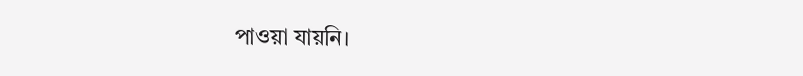পাওয়া যায়নি।